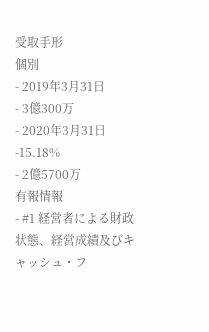受取手形
個別
- 2019年3月31日
- 3億300万
- 2020年3月31日 -15.18%
- 2億5700万
有報情報
- #1 経営者による財政状態、経営成績及びキャッシュ・フ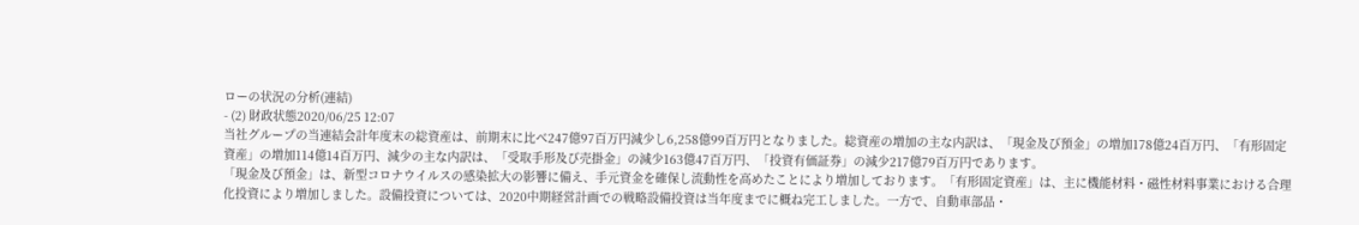ローの状況の分析(連結)
- (2) 財政状態2020/06/25 12:07
当社グループの当連結会計年度末の総資産は、前期末に比べ247億97百万円減少し6,258億99百万円となりました。総資産の増加の主な内訳は、「現金及び預金」の増加178億24百万円、「有形固定資産」の増加114億14百万円、減少の主な内訳は、「受取手形及び売掛金」の減少163億47百万円、「投資有価証券」の減少217億79百万円であります。
「現金及び預金」は、新型コロナウイルスの感染拡大の影響に備え、手元資金を確保し流動性を高めたことにより増加しております。「有形固定資産」は、主に機能材料・磁性材料事業における合理化投資により増加しました。設備投資については、2020中期経営計画での戦略設備投資は当年度までに概ね完工しました。一方で、自動車部品・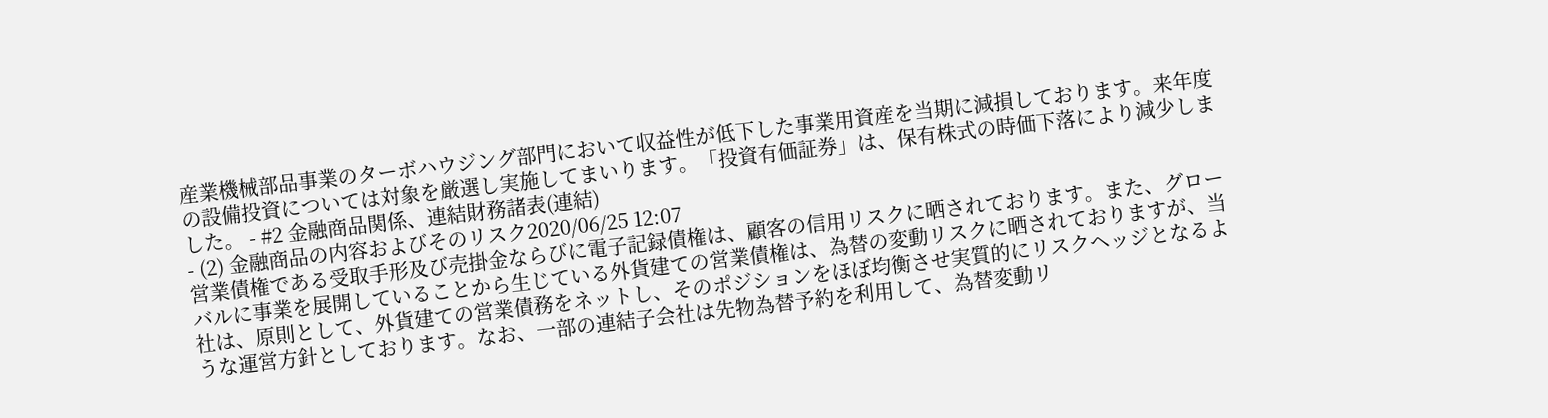産業機械部品事業のターボハウジング部門において収益性が低下した事業用資産を当期に減損しております。来年度の設備投資については対象を厳選し実施してまいります。「投資有価証券」は、保有株式の時価下落により減少しました。 - #2 金融商品関係、連結財務諸表(連結)
- (2) 金融商品の内容およびそのリスク2020/06/25 12:07
営業債権である受取手形及び売掛金ならびに電子記録債権は、顧客の信用リスクに晒されております。また、グローバルに事業を展開していることから生じている外貨建ての営業債権は、為替の変動リスクに晒されておりますが、当社は、原則として、外貨建ての営業債務をネットし、そのポジションをほぼ均衡させ実質的にリスクヘッジとなるような運営方針としております。なお、一部の連結子会社は先物為替予約を利用して、為替変動リ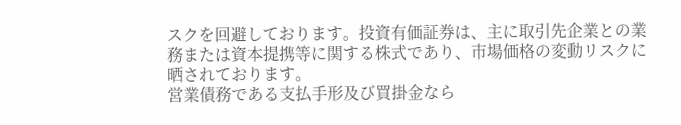スクを回避しております。投資有価証券は、主に取引先企業との業務または資本提携等に関する株式であり、市場価格の変動リスクに晒されております。
営業債務である支払手形及び買掛金なら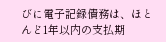びに電子記録債務は、ほとんど1年以内の支払期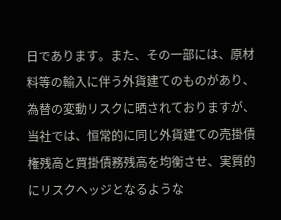日であります。また、その一部には、原材料等の輸入に伴う外貨建てのものがあり、為替の変動リスクに晒されておりますが、当社では、恒常的に同じ外貨建ての売掛債権残高と買掛債務残高を均衡させ、実質的にリスクヘッジとなるような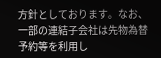方針としております。なお、一部の連結子会社は先物為替予約等を利用し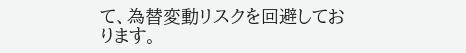て、為替変動リスクを回避しております。